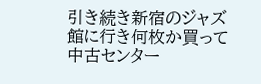引き続き新宿のジャズ館に行き何枚か買って中古センター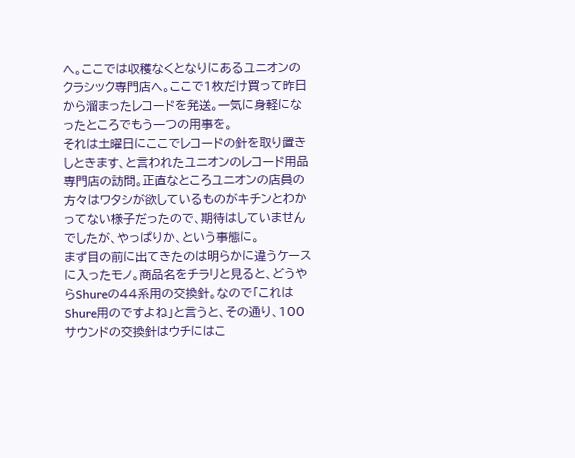へ。ここでは収穫なくとなりにあるユニオンのクラシック専門店へ。ここで1枚だけ買って昨日から溜まったレコードを発送。一気に身軽になったところでもう一つの用事を。
それは土曜日にここでレコードの針を取り置きしときます、と言われたユニオンのレコード用品専門店の訪問。正直なところユニオンの店員の方々はワタシが欲しているものがキチンとわかってない様子だったので、期待はしていませんでしたが、やっぱりか、という事態に。
まず目の前に出てきたのは明らかに違うケースに入ったモノ。商品名をチラリと見ると、どうやらShureの44系用の交換針。なので「これはShure用のですよね」と言うと、その通り、100サウンドの交換針はウチにはこ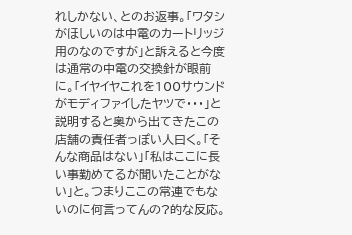れしかない、とのお返事。「ワタシがほしいのは中電のカートリッジ用のなのですが」と訴えると今度は通常の中電の交換針が眼前に。「イヤイヤこれを100サウンドがモディファイしたヤツで・・・」と説明すると奥から出てきたこの店舗の責任者っぽい人曰く。「そんな商品はない」「私はここに長い事勤めてるが聞いたことがない」と。つまりここの常連でもないのに何言ってんの?的な反応。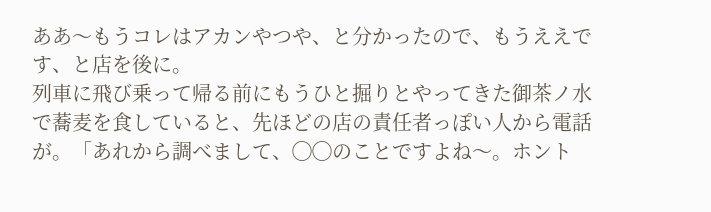ああ〜もうコレはアカンやつや、と分かったので、もうええです、と店を後に。
列車に飛び乗って帰る前にもうひと掘りとやってきた御茶ノ水で蕎麦を食していると、先ほどの店の責任者っぽい人から電話が。「あれから調べまして、◯◯のことですよね〜。ホント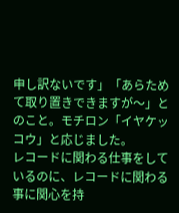申し訳ないです」「あらためて取り置きできますが〜」とのこと。モチロン「イヤケッコウ」と応じました。
レコードに関わる仕事をしているのに、レコードに関わる事に関心を持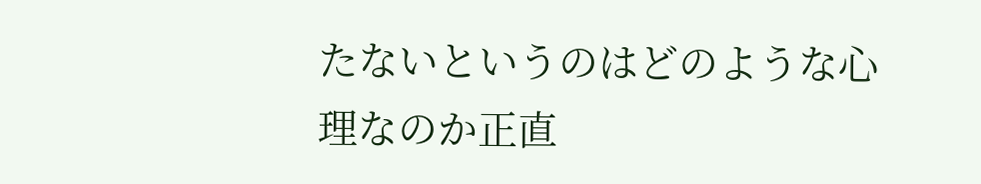たないというのはどのような心理なのか正直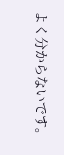よく分からないです。